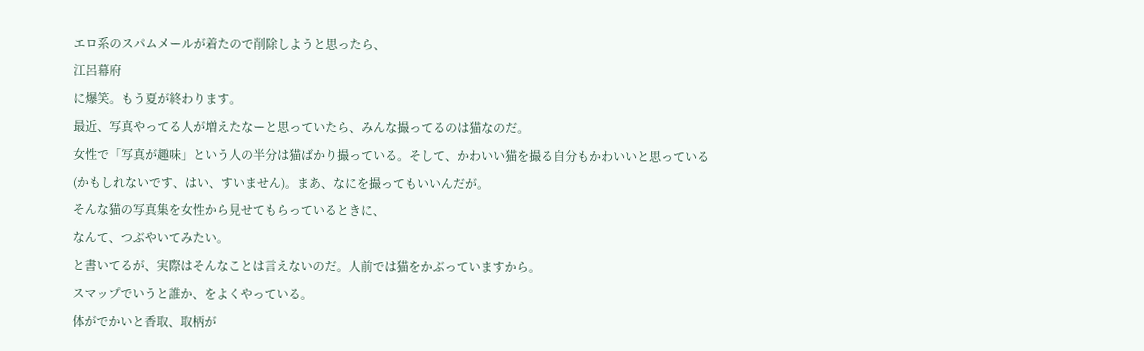エロ系のスパムメールが着たので削除しようと思ったら、
江呂幕府
に爆笑。もう夏が終わります。
最近、写真やってる人が増えたなーと思っていたら、みんな撮ってるのは猫なのだ。
女性で「写真が趣味」という人の半分は猫ばかり撮っている。そして、かわいい猫を撮る自分もかわいいと思っている(かもしれないです、はい、すいません)。まあ、なにを撮ってもいいんだが。
そんな猫の写真集を女性から見せてもらっているときに、
なんて、つぶやいてみたい。
と書いてるが、実際はそんなことは言えないのだ。人前では猫をかぶっていますから。
スマップでいうと誰か、をよくやっている。
体がでかいと香取、取柄が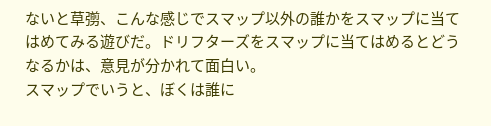ないと草彅、こんな感じでスマップ以外の誰かをスマップに当てはめてみる遊びだ。ドリフターズをスマップに当てはめるとどうなるかは、意見が分かれて面白い。
スマップでいうと、ぼくは誰に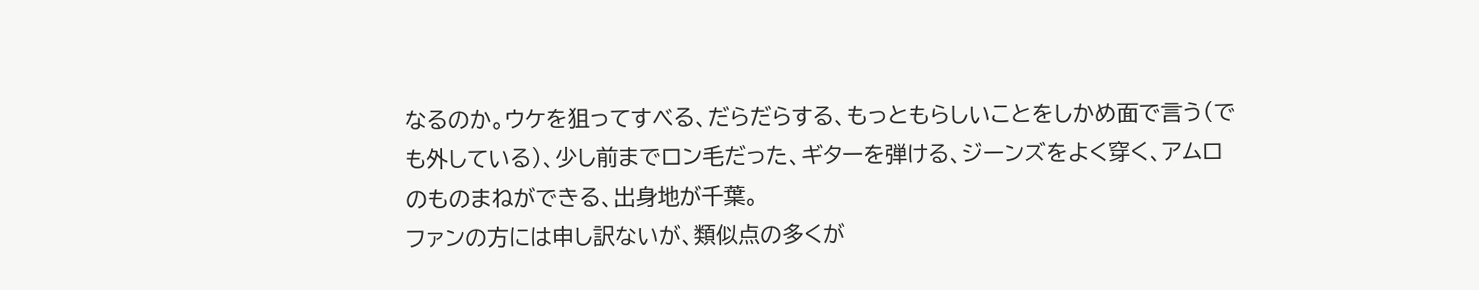なるのか。ウケを狙ってすべる、だらだらする、もっともらしいことをしかめ面で言う(でも外している)、少し前までロン毛だった、ギターを弾ける、ジーンズをよく穿く、アムロのものまねができる、出身地が千葉。
ファンの方には申し訳ないが、類似点の多くが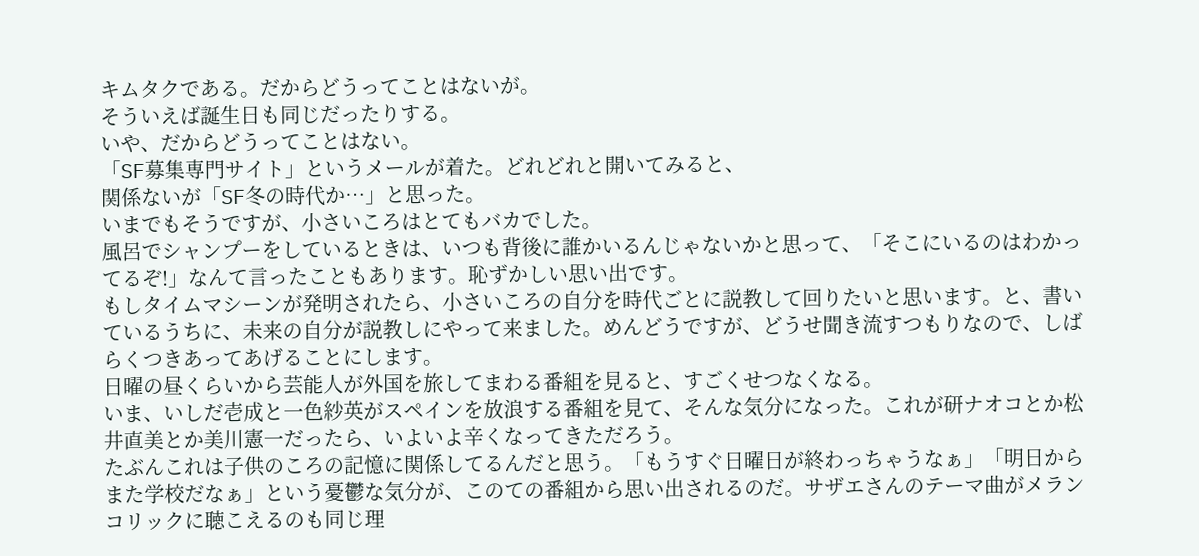キムタクである。だからどうってことはないが。
そういえば誕生日も同じだったりする。
いや、だからどうってことはない。
「SF募集専門サイト」というメールが着た。どれどれと開いてみると、
関係ないが「SF冬の時代か…」と思った。
いまでもそうですが、小さいころはとてもバカでした。
風呂でシャンプーをしているときは、いつも背後に誰かいるんじゃないかと思って、「そこにいるのはわかってるぞ!」なんて言ったこともあります。恥ずかしい思い出です。
もしタイムマシーンが発明されたら、小さいころの自分を時代ごとに説教して回りたいと思います。と、書いているうちに、未来の自分が説教しにやって来ました。めんどうですが、どうせ聞き流すつもりなので、しばらくつきあってあげることにします。
日曜の昼くらいから芸能人が外国を旅してまわる番組を見ると、すごくせつなくなる。
いま、いしだ壱成と一色紗英がスペインを放浪する番組を見て、そんな気分になった。これが研ナオコとか松井直美とか美川憲一だったら、いよいよ辛くなってきただろう。
たぶんこれは子供のころの記憶に関係してるんだと思う。「もうすぐ日曜日が終わっちゃうなぁ」「明日からまた学校だなぁ」という憂鬱な気分が、このての番組から思い出されるのだ。サザエさんのテーマ曲がメランコリックに聴こえるのも同じ理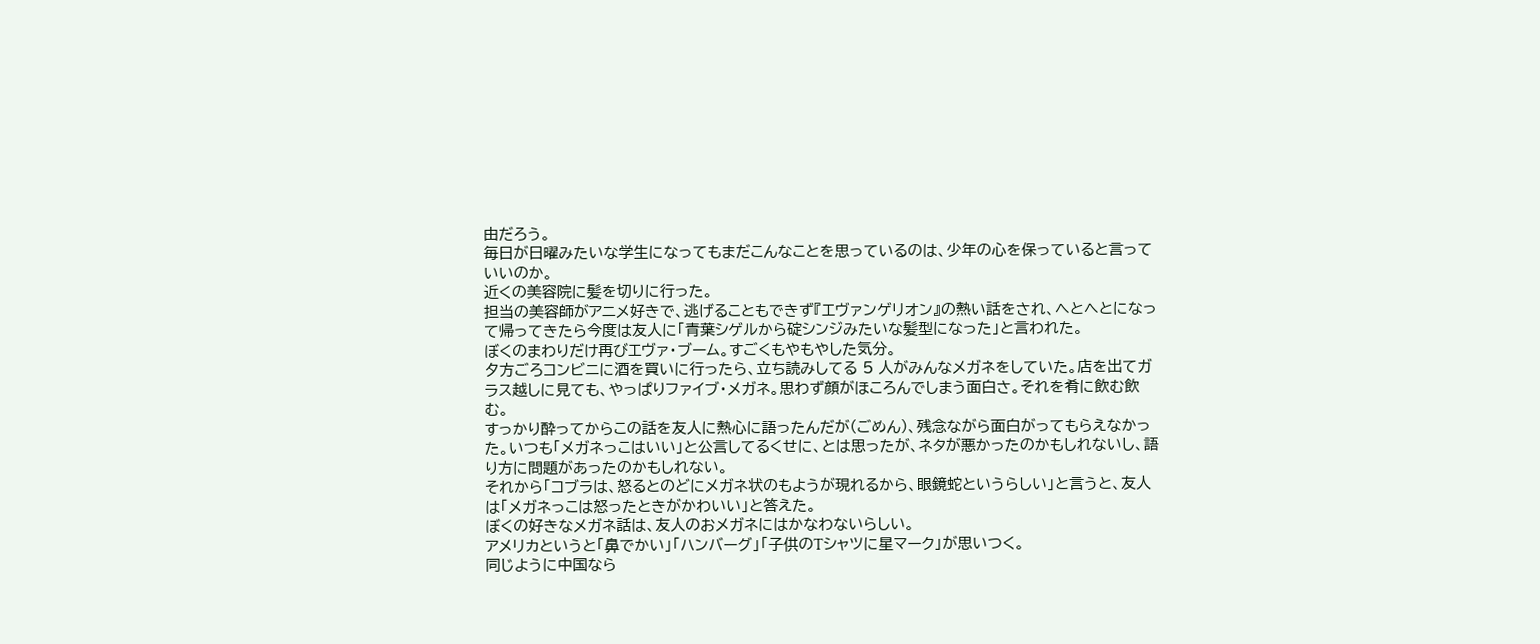由だろう。
毎日が日曜みたいな学生になってもまだこんなことを思っているのは、少年の心を保っていると言っていいのか。
近くの美容院に髪を切りに行った。
担当の美容師がアニメ好きで、逃げることもできず『エヴァンゲリオン』の熱い話をされ、へとへとになって帰ってきたら今度は友人に「青葉シゲルから碇シンジみたいな髪型になった」と言われた。
ぼくのまわりだけ再びエヴァ・ブーム。すごくもやもやした気分。
夕方ごろコンビニに酒を買いに行ったら、立ち読みしてる 5 人がみんなメガネをしていた。店を出てガラス越しに見ても、やっぱりファイブ・メガネ。思わず顔がほころんでしまう面白さ。それを肴に飲む飲む。
すっかり酔ってからこの話を友人に熱心に語ったんだが(ごめん)、残念ながら面白がってもらえなかった。いつも「メガネっこはいい」と公言してるくせに、とは思ったが、ネタが悪かったのかもしれないし、語り方に問題があったのかもしれない。
それから「コブラは、怒るとのどにメガネ状のもようが現れるから、眼鏡蛇というらしい」と言うと、友人は「メガネっこは怒ったときがかわいい」と答えた。
ぼくの好きなメガネ話は、友人のおメガネにはかなわないらしい。
アメリカというと「鼻でかい」「ハンバーグ」「子供のTシャツに星マーク」が思いつく。
同じように中国なら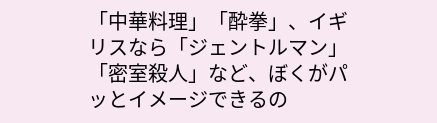「中華料理」「酔拳」、イギリスなら「ジェントルマン」「密室殺人」など、ぼくがパッとイメージできるの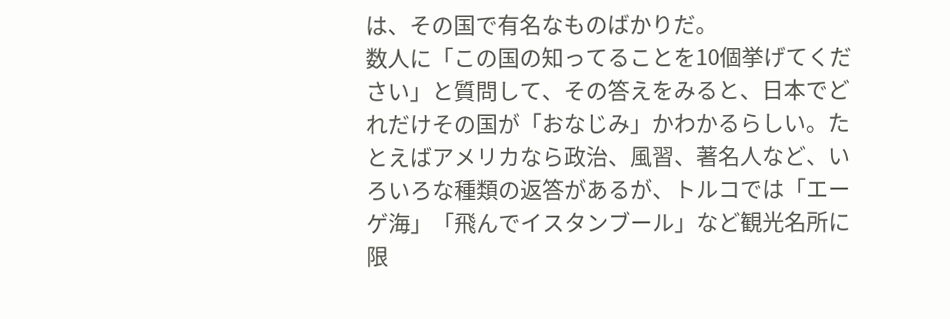は、その国で有名なものばかりだ。
数人に「この国の知ってることを10個挙げてください」と質問して、その答えをみると、日本でどれだけその国が「おなじみ」かわかるらしい。たとえばアメリカなら政治、風習、著名人など、いろいろな種類の返答があるが、トルコでは「エーゲ海」「飛んでイスタンブール」など観光名所に限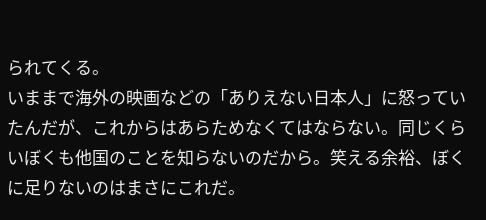られてくる。
いままで海外の映画などの「ありえない日本人」に怒っていたんだが、これからはあらためなくてはならない。同じくらいぼくも他国のことを知らないのだから。笑える余裕、ぼくに足りないのはまさにこれだ。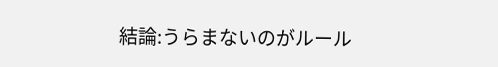結論:うらまないのがルール